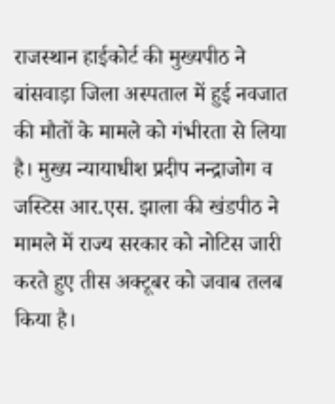राजस्थान हाईकोर्ट की मुख्यपीठ ने बांसवाड़ा जिला अस्पताल में हुई नवजात की मौतों के मामले को गंभीरता से लिया है। मुख्य न्यायाधीश प्रदीप नन्द्राजोग व जस्टिस आर.एस. झाला की खंडपीठ ने मामले में राज्य सरकार को नोटिस जारी करते हुए तीस अक्टूबर को जवाब तलब किया है।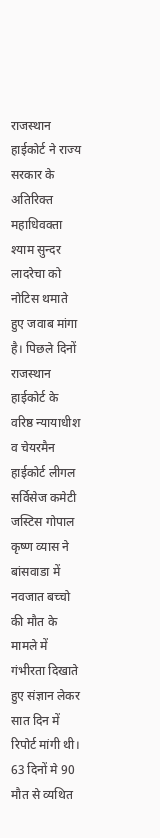राजस्थान हाईकोर्ट ने राज्य सरकार के अतिरिक्त महाधिवक्ता श्याम सुन्दर लादरेचा को नोटिस थमाते हुए जवाब मांगा है। पिछले दिनों राजस्थान हाईकोर्ट के वरिष्ठ न्यायाधीश व चेयरमैन हाईकोर्ट लीगल सर्विसेज कमेटी जस्टिस गोपाल कृष्ण व्यास ने बांसवाडा में नवजात बच्चो की मौत के मामले में गंभीरता दिखाते हुए संज्ञान लेकर सात दिन में रिपोर्ट मांगी थी। 63 दिनों मे 90 मौत से व्यथित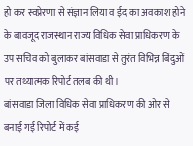हो कर स्वप्रेरणा से संज्ञान लिया व ईद का अवकाश होने के बावजूद राजस्थान राज्य विधिक सेवा प्राधिकरण के उप सचिव को बुलाकर बांसवाडा से तुरंत विभिन्न बिंदुओं पर तथ्यात्मक रिपोर्ट तलब की थी।
बांसवाडा जिला विधिक सेवा प्राधिकरण की ओर से बनाई गई रिपोर्ट में कई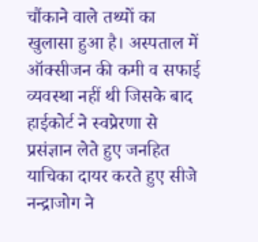चौंकाने वाले तथ्यों का खुलासा हुआ है। अस्पताल में ऑक्सीजन की कमी व सफाई व्यवस्था नहीं थी जिसके बाद हाईकोर्ट ने स्वप्रेरणा से प्रसंज्ञान लेते हुए जनहित याचिका दायर करते हुए सीजे नन्द्राजोग ने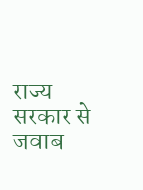राज्य सरकार से जवाब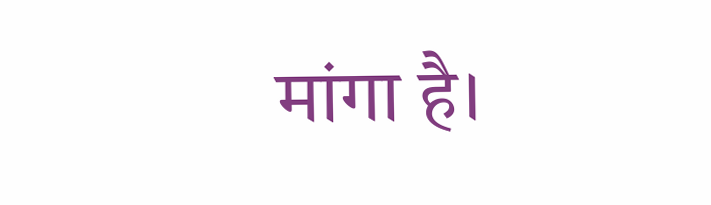मांगा है।